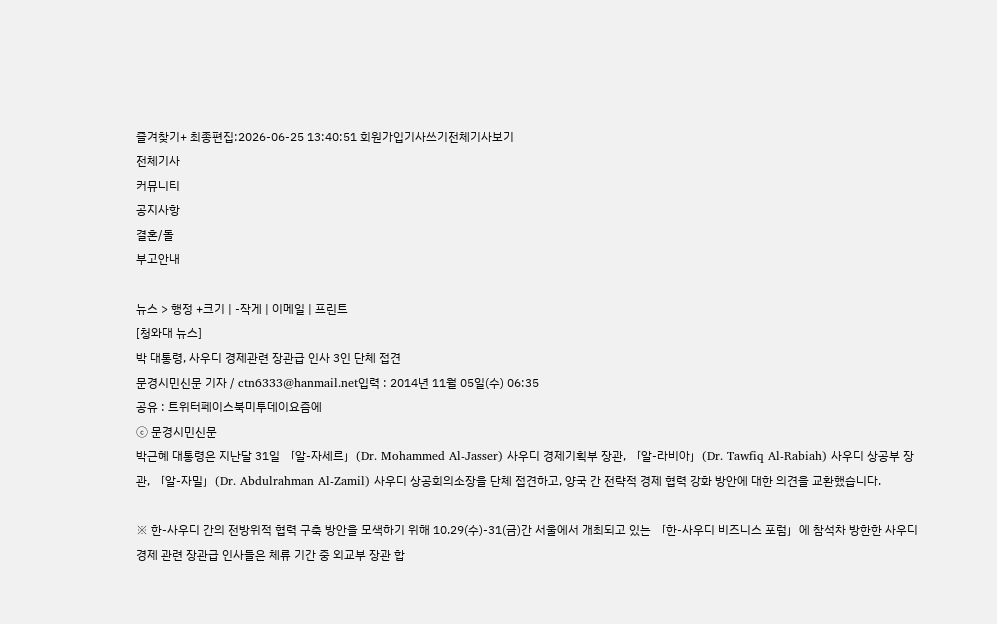즐겨찾기+ 최종편집:2026-06-25 13:40:51 회원가입기사쓰기전체기사보기
전체기사
커뮤니티
공지사항
결혼/돌
부고안내

뉴스 > 행정 +크기 | -작게 | 이메일 | 프린트
[청와대 뉴스]
박 대통령, 사우디 경제관련 장관급 인사 3인 단체 접견
문경시민신문 기자 / ctn6333@hanmail.net입력 : 2014년 11월 05일(수) 06:35
공유 : 트위터페이스북미투데이요즘에
ⓒ 문경시민신문
박근혜 대통령은 지난달 31일 「알-자세르」(Dr. Mohammed Al-Jasser) 사우디 경제기획부 장관, 「알-라비아」(Dr. Tawfiq Al-Rabiah) 사우디 상공부 장관, 「알-자밀」(Dr. Abdulrahman Al-Zamil) 사우디 상공회의소장을 단체 접견하고, 양국 간 전략적 경제 협력 강화 방안에 대한 의견을 교환했습니다.

※ 한-사우디 간의 전방위적 협력 구축 방안을 모색하기 위해 10.29(수)-31(금)간 서울에서 개최되고 있는 「한-사우디 비즈니스 포럼」에 참석차 방한한 사우디 경제 관련 장관급 인사들은 체류 기간 중 외교부 장관 합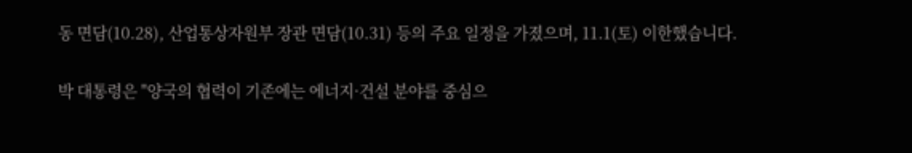동 면담(10.28), 산업통상자원부 장관 면담(10.31) 등의 주요 일정을 가졌으며, 11.1(토) 이한했습니다.

박 대통령은 "양국의 협력이 기존에는 에너지·건설 분야를 중심으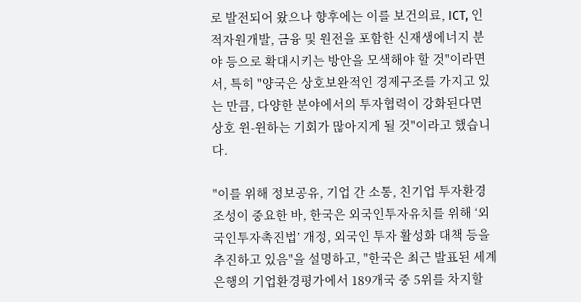로 발전되어 왔으나 향후에는 이를 보건의료, ICT, 인적자원개발, 금융 및 원전을 포함한 신재생에너지 분야 등으로 확대시키는 방안을 모색해야 할 것"이라면서, 특히 "양국은 상호보완적인 경제구조를 가지고 있는 만큼, 다양한 분야에서의 투자협력이 강화된다면 상호 윈-윈하는 기회가 많아지게 될 것"이라고 했습니다.

"이를 위해 정보공유, 기업 간 소통, 친기업 투자환경 조성이 중요한 바, 한국은 외국인투자유치를 위해 ‘외국인투자촉진법’ 개정, 외국인 투자 활성화 대책 등을 추진하고 있음"을 설명하고, "한국은 최근 발표된 세계은행의 기업환경평가에서 189개국 중 5위를 차지할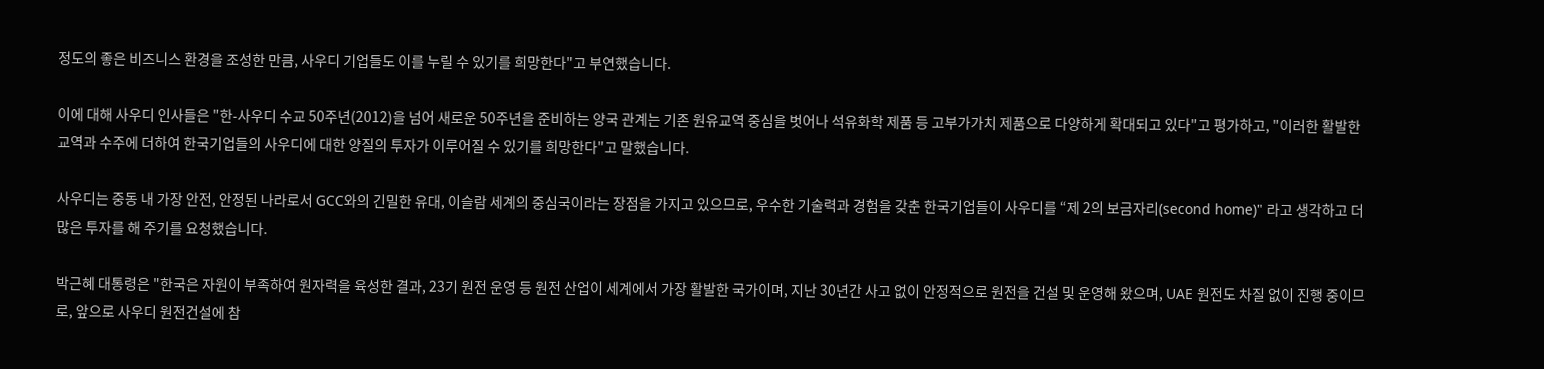정도의 좋은 비즈니스 환경을 조성한 만큼, 사우디 기업들도 이를 누릴 수 있기를 희망한다"고 부연했습니다.

이에 대해 사우디 인사들은 "한-사우디 수교 50주년(2012)을 넘어 새로운 50주년을 준비하는 양국 관계는 기존 원유교역 중심을 벗어나 석유화학 제품 등 고부가가치 제품으로 다양하게 확대되고 있다"고 평가하고, "이러한 활발한 교역과 수주에 더하여 한국기업들의 사우디에 대한 양질의 투자가 이루어질 수 있기를 희망한다"고 말했습니다.

사우디는 중동 내 가장 안전, 안정된 나라로서 GCC와의 긴밀한 유대, 이슬람 세계의 중심국이라는 장점을 가지고 있으므로, 우수한 기술력과 경험을 갖춘 한국기업들이 사우디를 “제 2의 보금자리(second home)" 라고 생각하고 더 많은 투자를 해 주기를 요청했습니다.

박근혜 대통령은 "한국은 자원이 부족하여 원자력을 육성한 결과, 23기 원전 운영 등 원전 산업이 세계에서 가장 활발한 국가이며, 지난 30년간 사고 없이 안정적으로 원전을 건설 및 운영해 왔으며, UAE 원전도 차질 없이 진행 중이므로, 앞으로 사우디 원전건설에 참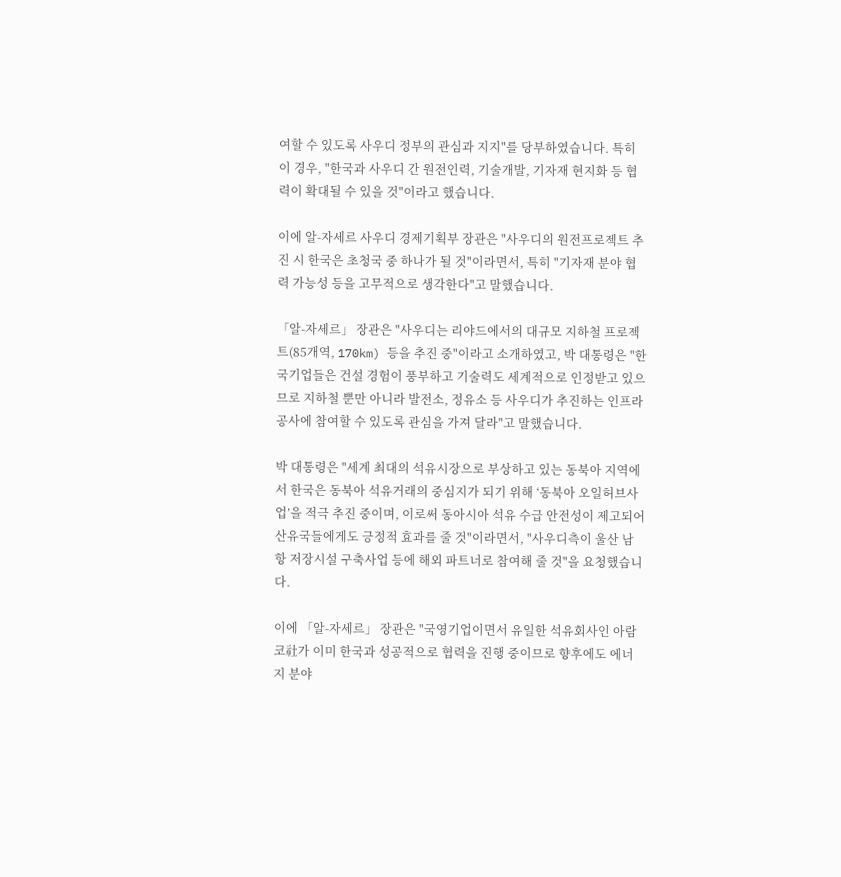여할 수 있도록 사우디 정부의 관심과 지지"를 당부하였습니다. 특히 이 경우, "한국과 사우디 간 원전인력, 기술개발, 기자재 현지화 등 협력이 확대될 수 있을 것"이라고 했습니다.

이에 알-자세르 사우디 경제기획부 장관은 "사우디의 원전프로젝트 추진 시 한국은 초청국 중 하나가 될 것"이라면서, 특히 "기자재 분야 협력 가능성 등을 고무적으로 생각한다"고 말했습니다.

「알-자세르」 장관은 "사우디는 리야드에서의 대규모 지하철 프로젝트(85개역, 170km) 등을 추진 중"이라고 소개하였고, 박 대통령은 "한국기업들은 건설 경험이 풍부하고 기술력도 세계적으로 인정받고 있으므로 지하철 뿐만 아니라 발전소, 정유소 등 사우디가 추진하는 인프라 공사에 참여할 수 있도록 관심을 가져 달라"고 말했습니다.

박 대통령은 "세계 최대의 석유시장으로 부상하고 있는 동북아 지역에서 한국은 동북아 석유거래의 중심지가 되기 위해 ‘동북아 오일허브사업’을 적극 추진 중이며, 이로써 동아시아 석유 수급 안전성이 제고되어 산유국들에게도 긍정적 효과를 줄 것"이라면서, "사우디측이 울산 남항 저장시설 구축사업 등에 해외 파트너로 참여해 줄 것"을 요청했습니다.

이에 「알-자세르」 장관은 "국영기업이면서 유일한 석유회사인 아람코社가 이미 한국과 성공적으로 협력을 진행 중이므로 향후에도 에너지 분야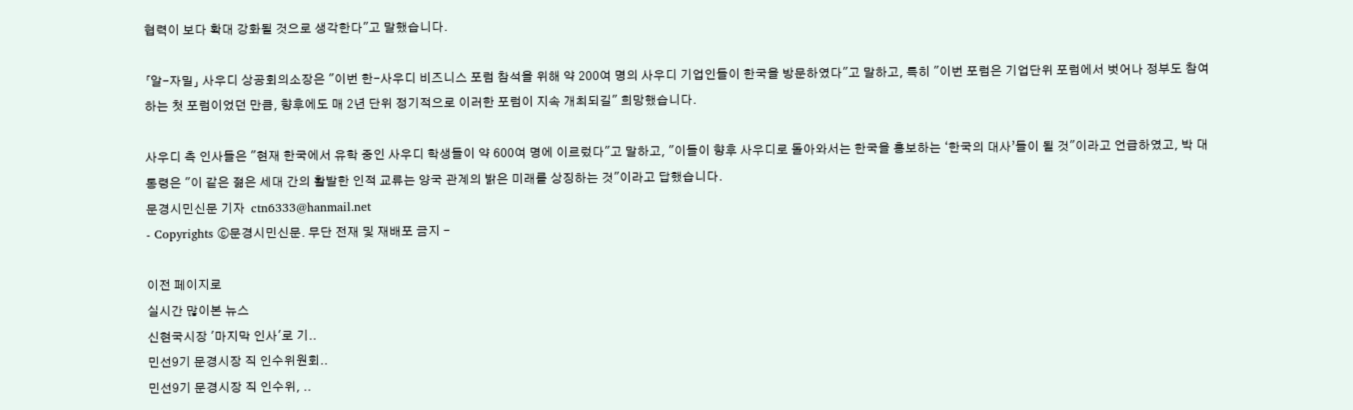협력이 보다 확대 강화될 것으로 생각한다"고 말했습니다.

「알-자밀」 사우디 상공회의소장은 "이번 한-사우디 비즈니스 포럼 참석을 위해 약 200여 명의 사우디 기업인들이 한국을 방문하였다"고 말하고, 특히 "이번 포럼은 기업단위 포럼에서 벗어나 정부도 참여하는 첫 포럼이었던 만큼, 향후에도 매 2년 단위 정기적으로 이러한 포럼이 지속 개최되길" 희망했습니다.

사우디 측 인사들은 "현재 한국에서 유학 중인 사우디 학생들이 약 600여 명에 이르렀다"고 말하고, "이들이 향후 사우디로 돌아와서는 한국을 홍보하는 ‘한국의 대사’들이 될 것"이라고 언급하였고, 박 대통령은 "이 같은 젊은 세대 간의 활발한 인적 교류는 양국 관계의 밝은 미래를 상징하는 것"이라고 답했습니다.
문경시민신문 기자  ctn6333@hanmail.net
- Copyrights ⓒ문경시민신문. 무단 전재 및 재배포 금지 -

이전 페이지로
실시간 많이본 뉴스
신현국시장 '마지막 인사'로 기..
민선9기 문경시장 직 인수위원회..
민선9기 문경시장 직 인수위, ..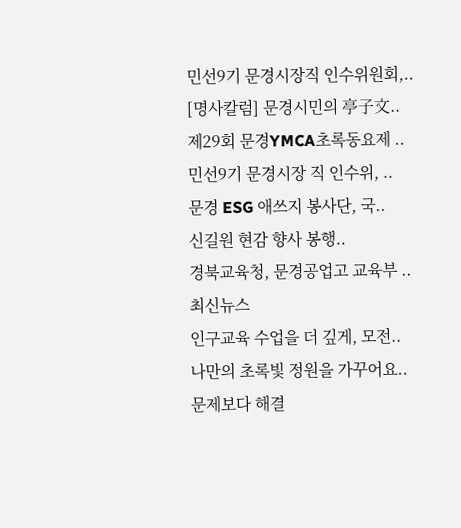민선9기 문경시장직 인수위원회,..
[명사칼럼] 문경시민의 亭子文..
제29회 문경YMCA초록동요제 ..
민선9기 문경시장 직 인수위, ..
문경 ESG 애쓰지 봉사단, 국..
신길원 현감 향사 봉행..
경북교육청, 문경공업고 교육부 ..
최신뉴스
인구교육 수업을 더 깊게, 모전..
나만의 초록빛 정원을 가꾸어요..
문제보다 해결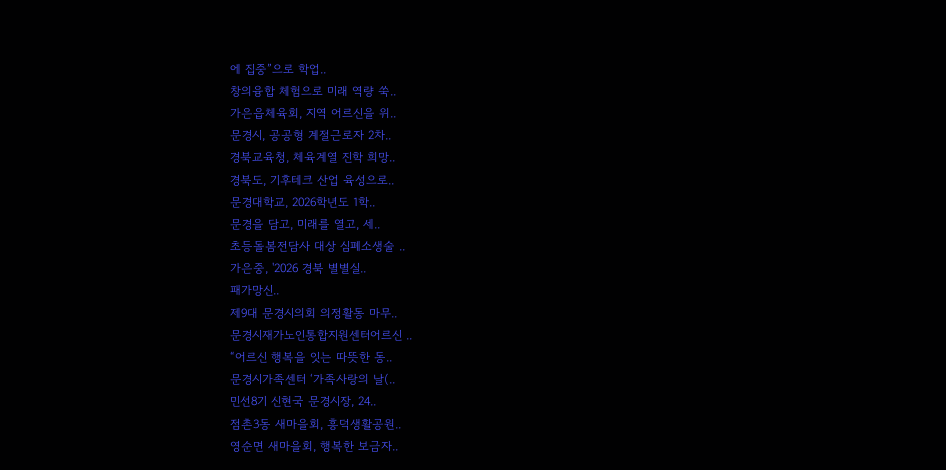에 집중”으로 학업..
창의융합 체험으로 미래 역량 쑥..
가은읍체육회, 지역 어르신을 위..
문경시, 공공형 계절근로자 2차..
경북교육청, 체육계열 진학 희망..
경북도, 기후테크 산업 육성으로..
문경대학교, 2026학년도 1학..
문경을 담고, 미래를 열고, 세..
초등돌봄전담사 대상 심폐소생술 ..
가은중, '2026 경북 별별실..
패가망신..
제9대 문경시의회 의정활동 마무..
문경시재가노인통합지원센터어르신 ..
“어르신 행복을 잇는 따뜻한 동..
문경시가족센터 ‘가족사랑의 날(..
민선8기 신현국 문경시장, 24..
점촌3동 새마을회, 흥덕생활공원..
영순면 새마을회, 행복한 보금자..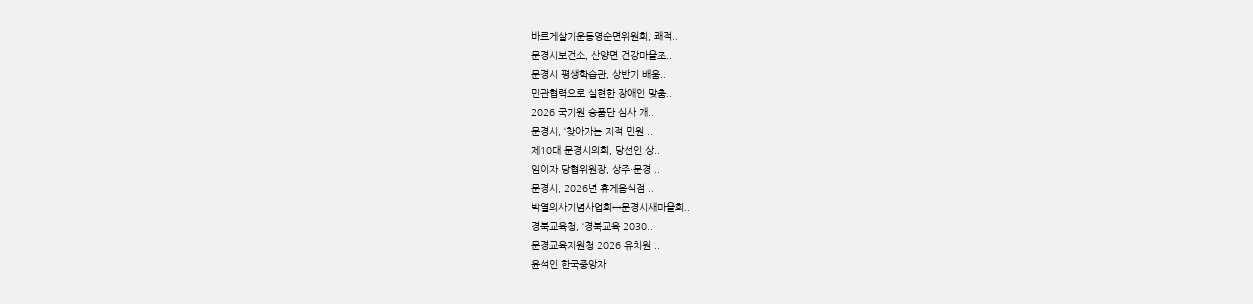바르게살기운동영순면위원회, 쾌적..
문경시보건소, 산양면 건강마을조..
문경시 평생학습관, 상반기 배움..
민관협력으로 실현한 장애인 맞춤..
2026 국기원 승품단 심사 개..
문경시, ‘찾아가는 지적 민원 ..
제10대 문경시의회, 당선인 상..
임이자 당협위원장, 상주·문경 ..
문경시, 2026년 휴게음식점 ..
박열의사기념사업회↔문경시새마을회..
경북교육청, ‘경북교육 2030..
문경교육지원청 2026 유치원 ..
윤석인 한국중앙자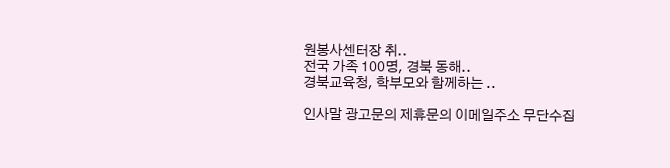원봉사센터장 취..
전국 가족 100명, 경북 동해..
경북교육청, 학부모와 함께하는 ..

인사말 광고문의 제휴문의 이메일주소 무단수집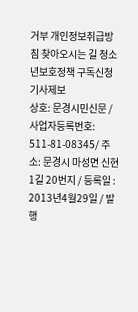거부 개인정보취급방침 찾아오시는 길 청소년보호정책 구독신청 기사제보
상호: 문경시민신문 / 사업자등록번호: 511-81-08345/ 주소: 문경시 마성면 신현1길 20번지 / 등록일 : 2013년4월29일 / 발행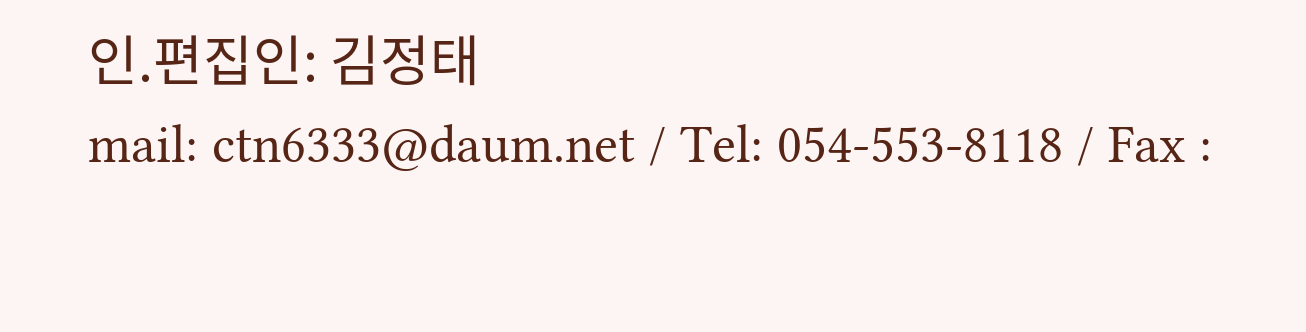인.편집인: 김정태
mail: ctn6333@daum.net / Tel: 054-553-8118 / Fax :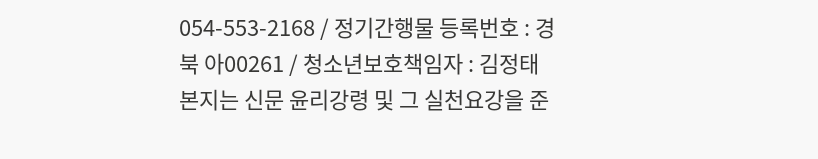054-553-2168 / 정기간행물 등록번호 : 경북 아00261 / 청소년보호책임자 : 김정태
본지는 신문 윤리강령 및 그 실천요강을 준